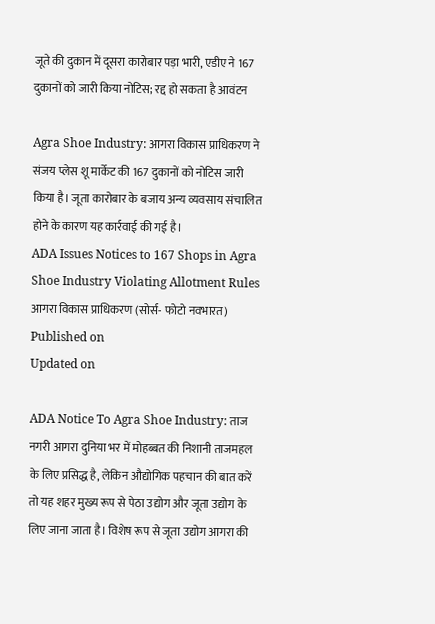जूते की दुकान में दूसरा कारोबार पड़ा भारी, एडीए ने 167 दुकानों को जारी किया नोटिस; रद्द हो सकता है आवंटन

Agra Shoe Industry: आगरा विकास प्राधिकरण ने संजय प्लेस शू मार्केट की 167 दुकानों को नोटिस जारी किया है। जूता कारोबार के बजाय अन्य व्यवसाय संचालित होने के कारण यह कार्रवाई की गई है।
ADA Issues Notices to 167 Shops in Agra Shoe Industry Violating Allotment Rules
आगरा विकास प्राधिकरण (सोर्स- फोटो नवभारत)
Published on
Updated on

ADA Notice To Agra Shoe Industry: ताज नगरी आगरा दुनिया भर में मोहब्बत की निशानी ताजमहल के लिए प्रसिद्ध है, लेकिन औद्योगिक पहचान की बात करें तो यह शहर मुख्य रूप से पेठा उद्योग और जूता उद्योग के लिए जाना जाता है। विशेष रूप से जूता उद्योग आगरा की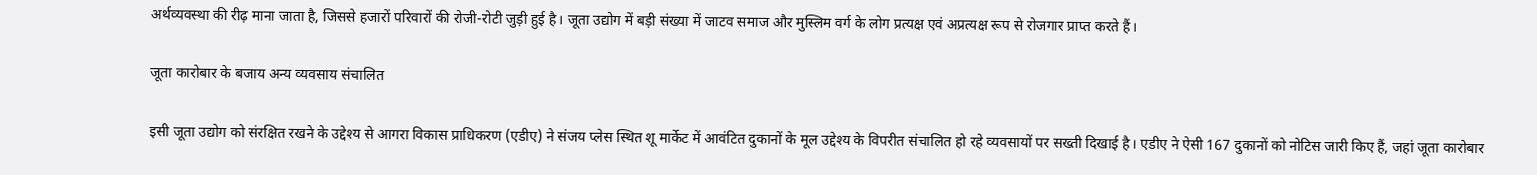अर्थव्यवस्था की रीढ़ माना जाता है, जिससे हजारों परिवारों की रोजी-रोटी जुड़ी हुई है। जूता उद्योग में बड़ी संख्या में जाटव समाज और मुस्लिम वर्ग के लोग प्रत्यक्ष एवं अप्रत्यक्ष रूप से रोजगार प्राप्त करते हैं।

जूता कारोबार के बजाय अन्य व्यवसाय संचालित

इसी जूता उद्योग को संरक्षित रखने के उद्देश्य से आगरा विकास प्राधिकरण (एडीए) ने संजय प्लेस स्थित शू मार्केट में आवंटित दुकानों के मूल उद्देश्य के विपरीत संचालित हो रहे व्यवसायों पर सख्ती दिखाई है। एडीए ने ऐसी 167 दुकानों को नोटिस जारी किए हैं, जहां जूता कारोबार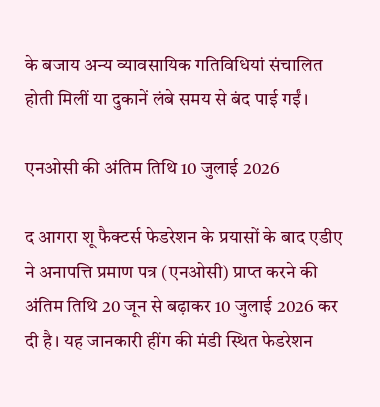के बजाय अन्य व्यावसायिक गतिविधियां संचालित होती मिलीं या दुकानें लंबे समय से बंद पाई गईं।

एनओसी की अंतिम तिथि 10 जुलाई 2026

द आगरा शू फैक्टर्स फेडरेशन के प्रयासों के बाद एडीए ने अनापत्ति प्रमाण पत्र (एनओसी) प्राप्त करने की अंतिम तिथि 20 जून से बढ़ाकर 10 जुलाई 2026 कर दी है। यह जानकारी हींग की मंडी स्थित फेडरेशन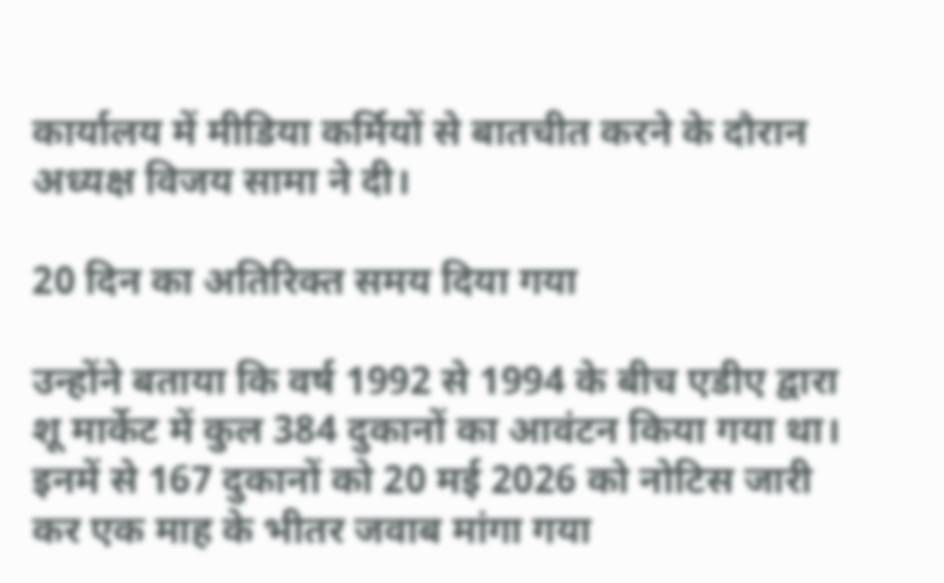कार्यालय में मीडिया कर्मियों से बातचीत करने के दौरान अध्यक्ष विजय सामा ने दी।

20 दिन का अतिरिक्त समय दिया गया

उन्होंने बताया कि वर्ष 1992 से 1994 के बीच एडीए द्वारा शू मार्केट में कुल 384 दुकानों का आवंटन किया गया था। इनमें से 167 दुकानों को 20 मई 2026 को नोटिस जारी कर एक माह के भीतर जवाब मांगा गया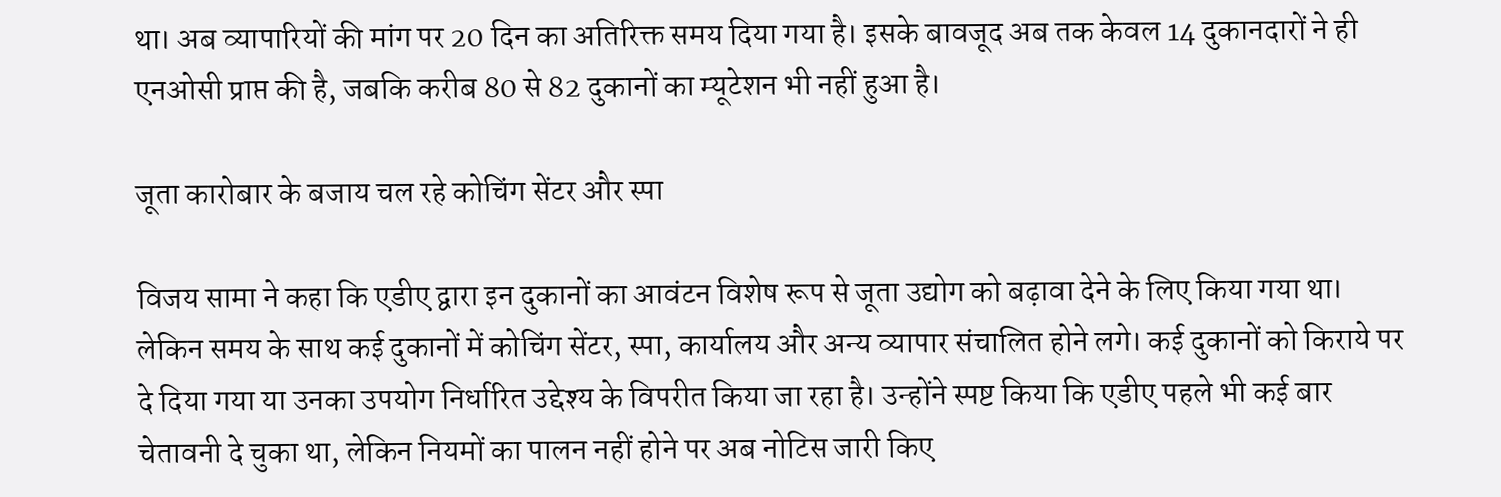था। अब व्यापारियों की मांग पर 20 दिन का अतिरिक्त समय दिया गया है। इसके बावजूद अब तक केवल 14 दुकानदारों ने ही एनओसी प्राप्त की है, जबकि करीब 80 से 82 दुकानों का म्यूटेशन भी नहीं हुआ है।

जूता कारोबार के बजाय चल रहे कोचिंग सेंटर और स्पा

विजय सामा ने कहा कि एडीए द्वारा इन दुकानों का आवंटन विशेष रूप से जूता उद्योग को बढ़ावा देने के लिए किया गया था। लेकिन समय के साथ कई दुकानों में कोचिंग सेंटर, स्पा, कार्यालय और अन्य व्यापार संचालित होने लगे। कई दुकानों को किराये पर दे दिया गया या उनका उपयोग निर्धारित उद्देश्य के विपरीत किया जा रहा है। उन्होंने स्पष्ट किया कि एडीए पहले भी कई बार चेतावनी दे चुका था, लेकिन नियमों का पालन नहीं होने पर अब नोटिस जारी किए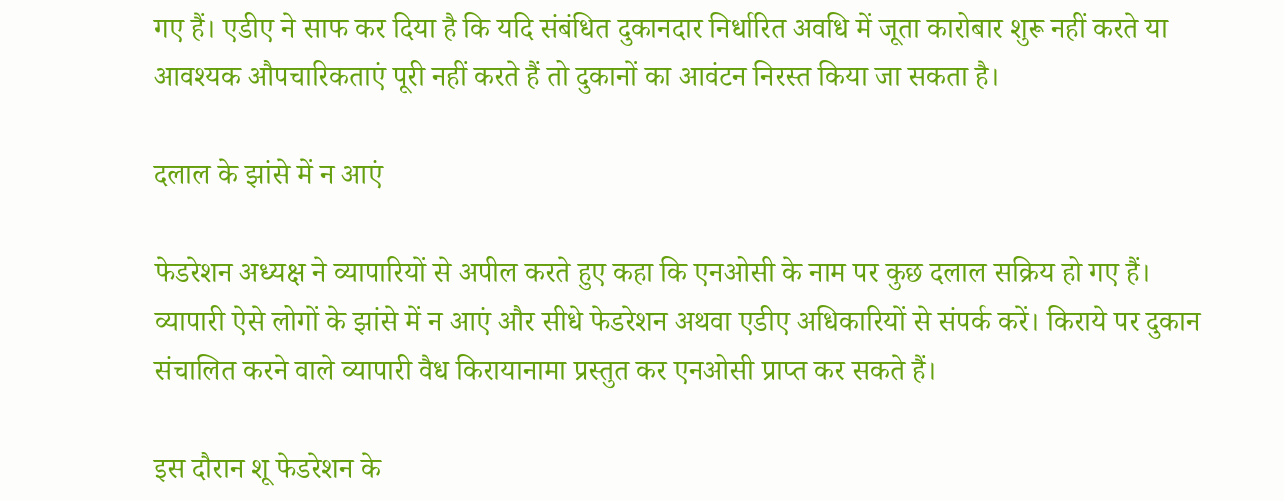गए हैं। एडीए ने साफ कर दिया है कि यदि संबंधित दुकानदार निर्धारित अवधि में जूता कारोबार शुरू नहीं करते या आवश्यक औपचारिकताएं पूरी नहीं करते हैं तो दुकानों का आवंटन निरस्त किया जा सकता है।

दलाल के झांसे में न आएं

फेडरेशन अध्यक्ष ने व्यापारियों से अपील करते हुए कहा कि एनओसी के नाम पर कुछ दलाल सक्रिय हो गए हैं। व्यापारी ऐसे लोगों के झांसे में न आएं और सीधे फेडरेशन अथवा एडीए अधिकारियों से संपर्क करें। किराये पर दुकान संचालित करने वाले व्यापारी वैध किरायानामा प्रस्तुत कर एनओसी प्राप्त कर सकते हैं।

इस दौरान शू फेडरेशन के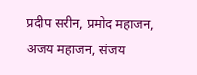प्रदीप सरीन, प्रमोद महाजन, अजय महाजन, संजय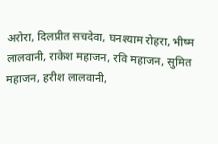अरोरा, दिलप्रीत सचदेवा, घनश्याम रोहरा, भीष्म लालवानी, राकेश महाजन, रवि महाजन, सुमित महाजन, हरीश लालवानी,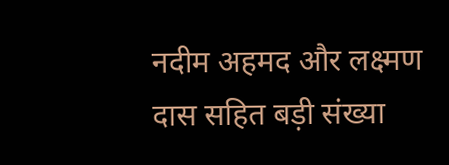नदीम अहमद और लक्ष्मण दास सहित बड़ी संख्या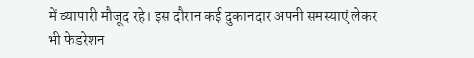में व्यापारी मौजूद रहे। इस दौरान कई दुकानदार अपनी समस्याएं लेकर भी फेडरेशन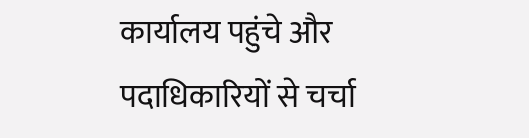कार्यालय पहुंचे और पदाधिकारियों से चर्चा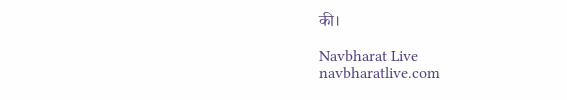की।

Navbharat Live
navbharatlive.com